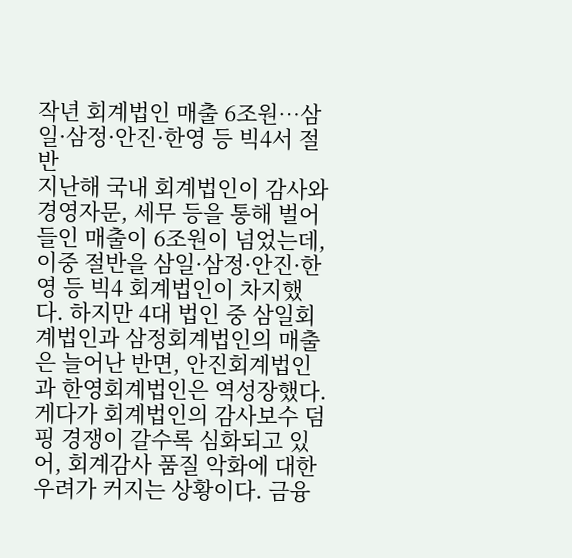작년 회계법인 매출 6조원…삼일·삼정·안진·한영 등 빅4서 절반
지난해 국내 회계법인이 감사와 경영자문, 세무 등을 통해 벌어들인 매출이 6조원이 넘었는데, 이중 절반을 삼일·삼정·안진·한영 등 빅4 회계법인이 차지했다. 하지만 4대 법인 중 삼일회계법인과 삼정회계법인의 매출은 늘어난 반면, 안진회계법인과 한영회계법인은 역성장했다. 게다가 회계법인의 감사보수 덤핑 경쟁이 갈수록 심화되고 있어, 회계감사 품질 악화에 대한 우려가 커지는 상황이다. 금융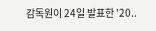감독원이 24일 발표한 '20..